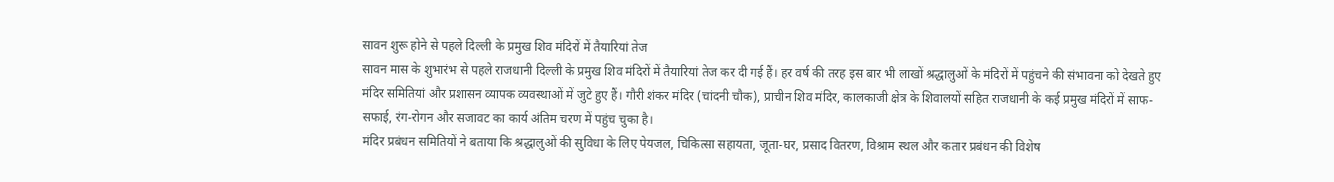सावन शुरू होने से पहले दिल्ली के प्रमुख शिव मंदिरों में तैयारियां तेज
सावन मास के शुभारंभ से पहले राजधानी दिल्ली के प्रमुख शिव मंदिरों में तैयारियां तेज कर दी गई हैं। हर वर्ष की तरह इस बार भी लाखों श्रद्धालुओं के मंदिरों में पहुंचने की संभावना को देखते हुए मंदिर समितियां और प्रशासन व्यापक व्यवस्थाओं में जुटे हुए हैं। गौरी शंकर मंदिर (चांदनी चौक), प्राचीन शिव मंदिर, कालकाजी क्षेत्र के शिवालयों सहित राजधानी के कई प्रमुख मंदिरों में साफ-सफाई, रंग-रोगन और सजावट का कार्य अंतिम चरण में पहुंच चुका है।
मंदिर प्रबंधन समितियों ने बताया कि श्रद्धालुओं की सुविधा के लिए पेयजल, चिकित्सा सहायता, जूता-घर, प्रसाद वितरण, विश्राम स्थल और कतार प्रबंधन की विशेष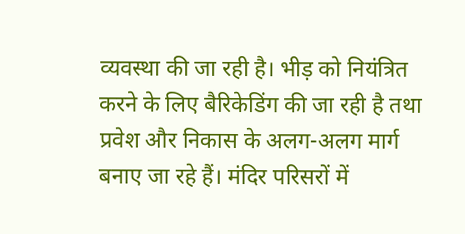व्यवस्था की जा रही है। भीड़ को नियंत्रित करने के लिए बैरिकेडिंग की जा रही है तथा प्रवेश और निकास के अलग-अलग मार्ग बनाए जा रहे हैं। मंदिर परिसरों में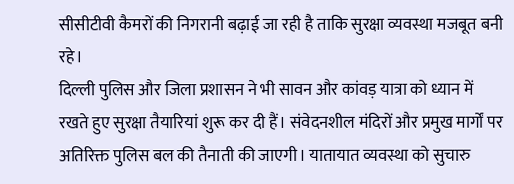सीसीटीवी कैमरों की निगरानी बढ़ाई जा रही है ताकि सुरक्षा व्यवस्था मजबूत बनी रहे।
दिल्ली पुलिस और जिला प्रशासन ने भी सावन और कांवड़ यात्रा को ध्यान में रखते हुए सुरक्षा तैयारियां शुरू कर दी हैं। संवेदनशील मंदिरों और प्रमुख मार्गों पर अतिरिक्त पुलिस बल की तैनाती की जाएगी। यातायात व्यवस्था को सुचारु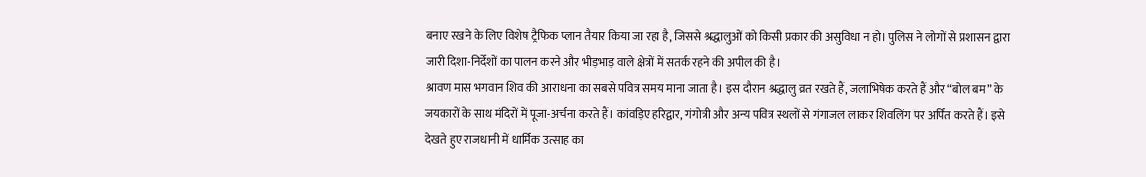बनाए रखने के लिए विशेष ट्रैफिक प्लान तैयार किया जा रहा है, जिससे श्रद्धालुओं को किसी प्रकार की असुविधा न हो। पुलिस ने लोगों से प्रशासन द्वारा जारी दिशा-निर्देशों का पालन करने और भीड़भाड़ वाले क्षेत्रों में सतर्क रहने की अपील की है।
श्रावण मास भगवान शिव की आराधना का सबसे पवित्र समय माना जाता है। इस दौरान श्रद्धालु व्रत रखते हैं, जलाभिषेक करते हैं और “बोल बम” के जयकारों के साथ मंदिरों में पूजा-अर्चना करते हैं। कांवड़िए हरिद्वार, गंगोत्री और अन्य पवित्र स्थलों से गंगाजल लाकर शिवलिंग पर अर्पित करते हैं। इसे देखते हुए राजधानी में धार्मिक उत्साह का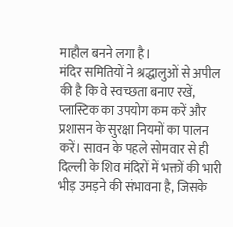माहौल बनने लगा है।
मंदिर समितियों ने श्रद्धालुओं से अपील की है कि वे स्वच्छता बनाए रखें, प्लास्टिक का उपयोग कम करें और प्रशासन के सुरक्षा नियमों का पालन करें। सावन के पहले सोमवार से ही दिल्ली के शिव मंदिरों में भक्तों की भारी भीड़ उमड़ने की संभावना है, जिसके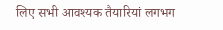लिए सभी आवश्यक तैयारियां लगभग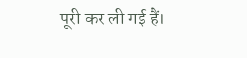पूरी कर ली गई हैं।